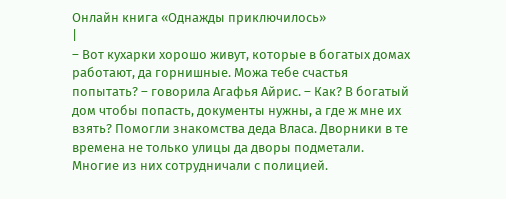Онлайн книга «Однажды приключилось»
|
– Вот кухарки хорошо живут, которые в богатых домах работают, да горнишные. Можа тебе счастья попытать? – говорила Агафья Айрис. – Как? В богатый дом чтобы попасть, документы нужны, а где ж мне их взять? Помогли знакомства деда Власа. Дворники в те времена не только улицы да дворы подметали. Многие из них сотрудничали с полицией.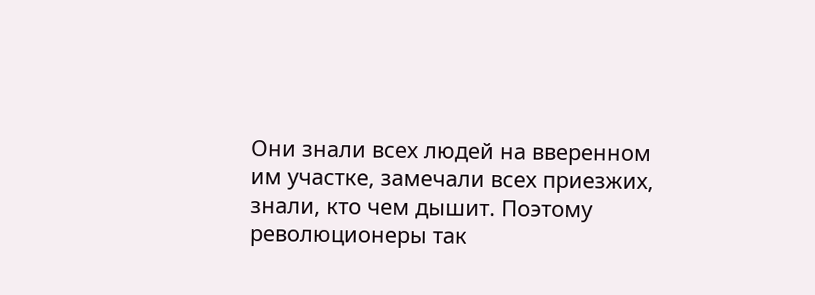Они знали всех людей на вверенном им участке, замечали всех приезжих, знали, кто чем дышит. Поэтому революционеры так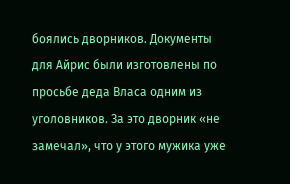боялись дворников. Документы для Айрис были изготовлены по просьбе деда Власа одним из уголовников. За это дворник «не замечал», что у этого мужика уже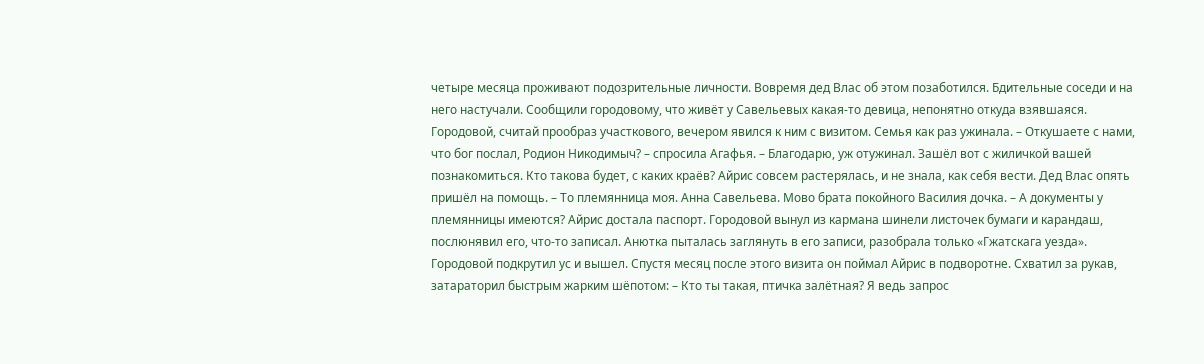четыре месяца проживают подозрительные личности. Вовремя дед Влас об этом позаботился. Бдительные соседи и на него настучали. Сообщили городовому, что живёт у Савельевых какая-то девица, непонятно откуда взявшаяся. Городовой, считай прообраз участкового, вечером явился к ним с визитом. Семья как раз ужинала. – Откушаете с нами, что бог послал, Родион Никодимыч? – спросила Агафья. – Благодарю, уж отужинал. Зашёл вот с жиличкой вашей познакомиться. Кто такова будет, с каких краёв? Айрис совсем растерялась, и не знала, как себя вести. Дед Влас опять пришёл на помощь. – То племянница моя. Анна Савельева. Мово брата покойного Василия дочка. – А документы у племянницы имеются? Айрис достала паспорт. Городовой вынул из кармана шинели листочек бумаги и карандаш, послюнявил его, что-то записал. Анютка пыталась заглянуть в его записи, разобрала только «Гжатскага уезда». Городовой подкрутил ус и вышел. Спустя месяц после этого визита он поймал Айрис в подворотне. Схватил за рукав, затараторил быстрым жарким шёпотом: – Кто ты такая, птичка залётная? Я ведь запрос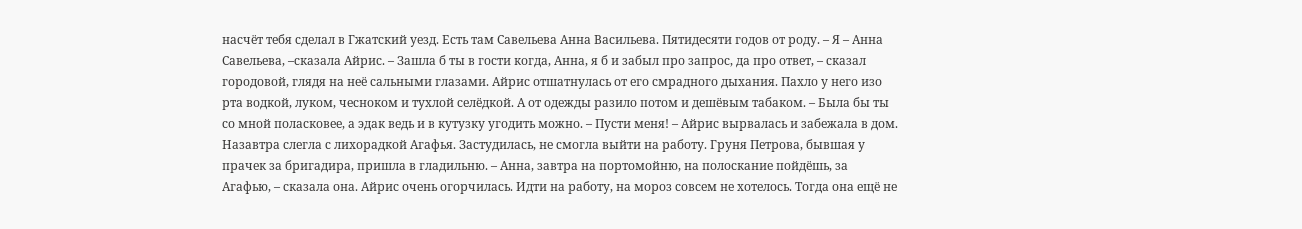насчёт тебя сделал в Гжатский уезд. Есть там Савельева Анна Васильева. Пятидесяти годов от роду. – Я – Анна Савельева, –сказала Айрис. – Зашла б ты в гости когда, Анна, я б и забыл про запрос, да про ответ, – сказал городовой, глядя на неё сальными глазами. Айрис отшатнулась от его смрадного дыхания. Пахло у него изо рта водкой, луком, чесноком и тухлой селёдкой. А от одежды разило потом и дешёвым табаком. – Была бы ты со мной поласковее, а эдак ведь и в кутузку угодить можно. – Пусти меня! – Айрис вырвалась и забежала в дом. Назавтра слегла с лихорадкой Агафья. Застудилась, не смогла выйти на работу. Груня Петрова, бывшая у прачек за бригадира, пришла в гладильню. – Анна, завтра на портомойню, на полоскание пойдёшь, за Агафью, – сказала она. Айрис очень огорчилась. Идти на работу, на мороз совсем не хотелось. Тогда она ещё не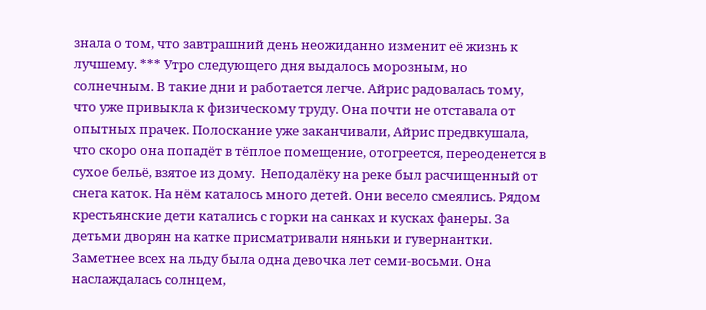знала о том, что завтрашний день неожиданно изменит её жизнь к лучшему. *** Утро следующего дня выдалось морозным, но солнечным. В такие дни и работается легче. Айрис радовалась тому, что уже привыкла к физическому труду. Она почти не отставала от опытных прачек. Полоскание уже заканчивали, Айрис предвкушала, что скоро она попадёт в тёплое помещение, отогреется, переоденется в сухое бельё, взятое из дому.  Неподалёку на реке был расчищенный от снега каток. На нём каталось много детей. Они весело смеялись. Рядом крестьянские дети катались с горки на санках и кусках фанеры. За детьми дворян на катке присматривали няньки и гувернантки.  Заметнее всех на льду была одна девочка лет семи-восьми. Она наслаждалась солнцем,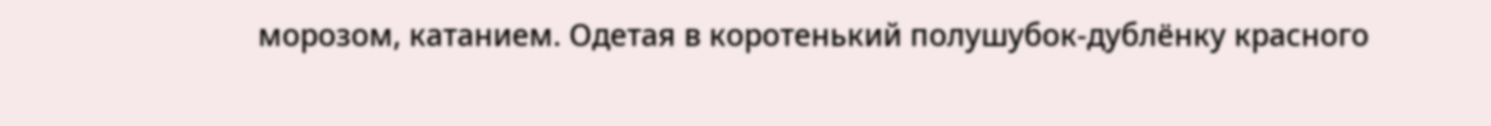морозом, катанием. Одетая в коротенький полушубок-дублёнку красного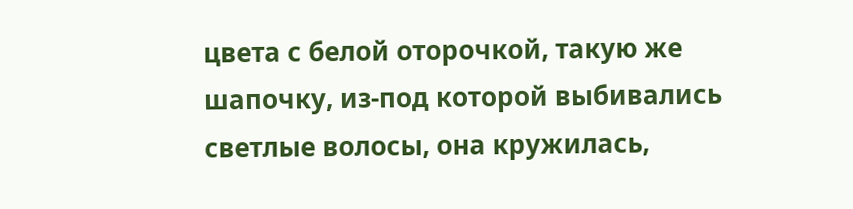цвета с белой оторочкой, такую же шапочку, из-под которой выбивались светлые волосы, она кружилась,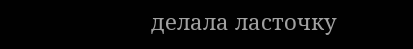делала ласточку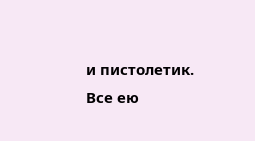и пистолетик. Все ею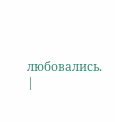любовались. |